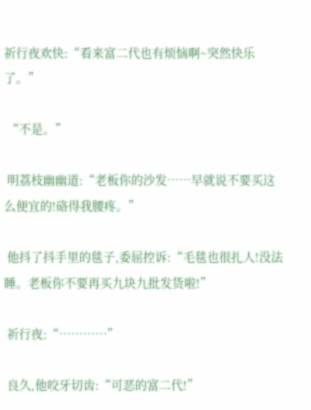祈行夜欢快:“看来富二代也有烦恼啊~突然快乐了。”

 “不是。”

 明荔枝幽幽道:“老板你的沙发……早就说不要买这么便宜的!硌得我腰疼。”

 他抖了抖手里的毯子,委屈控诉:“毛毯也很扎人!没法睡。老板你不要再买九块九批发货啦!”

 祈行夜:“…………”

 良久,他咬牙切齿:“可恶的富二代!”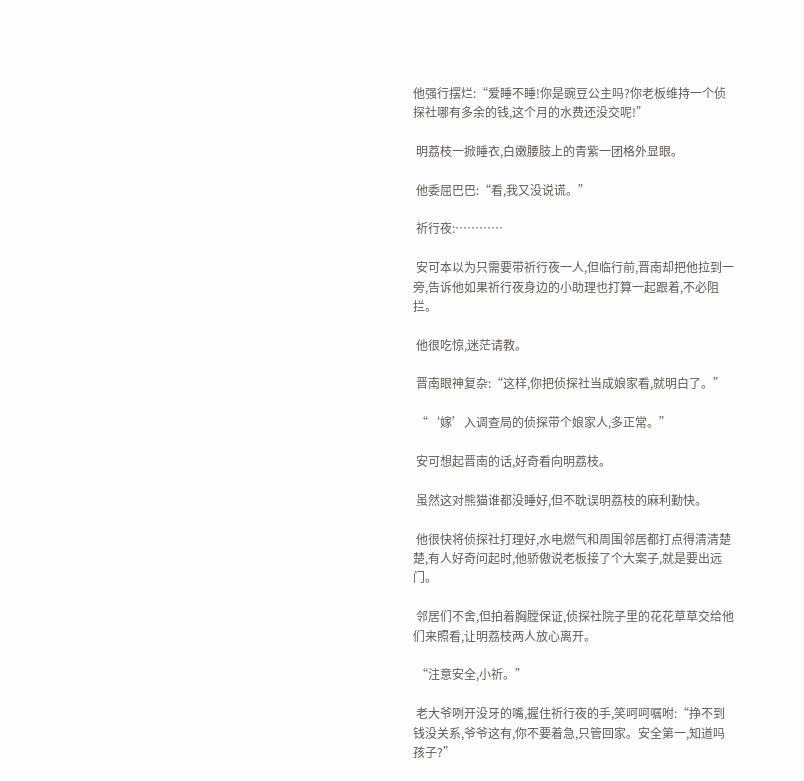他强行摆烂:“爱睡不睡!你是豌豆公主吗?你老板维持一个侦探社哪有多余的钱,这个月的水费还没交呢!”

 明荔枝一掀睡衣,白嫩腰肢上的青紫一团格外显眼。

 他委屈巴巴:“看,我又没说谎。”

 祈行夜:…………

 安可本以为只需要带祈行夜一人,但临行前,晋南却把他拉到一旁,告诉他如果祈行夜身边的小助理也打算一起跟着,不必阻拦。

 他很吃惊,迷茫请教。

 晋南眼神复杂:“这样,你把侦探社当成娘家看,就明白了。”

 “‘嫁’入调查局的侦探带个娘家人,多正常。”

 安可想起晋南的话,好奇看向明荔枝。

 虽然这对熊猫谁都没睡好,但不耽误明荔枝的麻利勤快。

 他很快将侦探社打理好,水电燃气和周围邻居都打点得清清楚楚,有人好奇问起时,他骄傲说老板接了个大案子,就是要出远门。

 邻居们不舍,但拍着胸膛保证,侦探社院子里的花花草草交给他们来照看,让明荔枝两人放心离开。

 “注意安全,小祈。”

 老大爷咧开没牙的嘴,握住祈行夜的手,笑呵呵嘱咐:“挣不到钱没关系,爷爷这有,你不要着急,只管回家。安全第一,知道吗孩子?”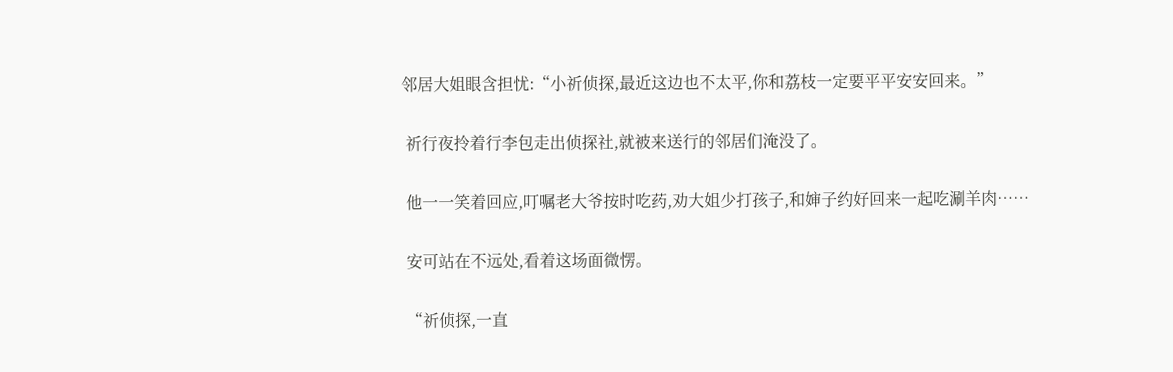邻居大姐眼含担忧:“小祈侦探,最近这边也不太平,你和荔枝一定要平平安安回来。”

 祈行夜拎着行李包走出侦探社,就被来送行的邻居们淹没了。

 他一一笑着回应,叮嘱老大爷按时吃药,劝大姐少打孩子,和婶子约好回来一起吃涮羊肉……

 安可站在不远处,看着这场面微愣。

 “祈侦探,一直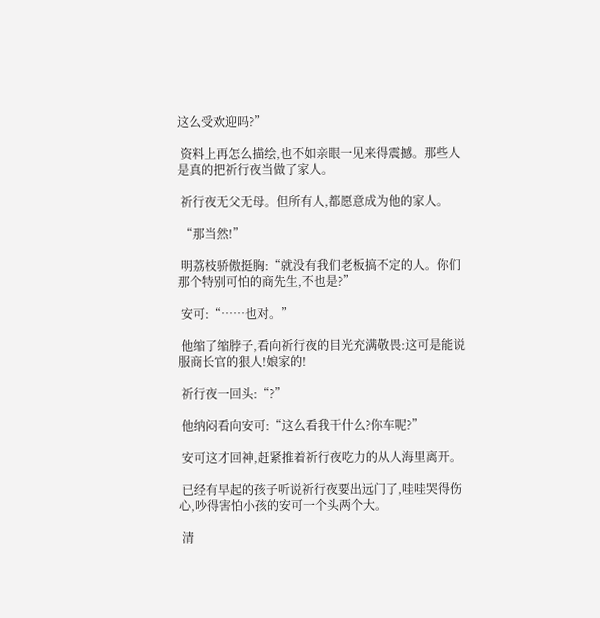这么受欢迎吗?”

 资料上再怎么描绘,也不如亲眼一见来得震撼。那些人是真的把祈行夜当做了家人。

 祈行夜无父无母。但所有人,都愿意成为他的家人。

 “那当然!”

 明荔枝骄傲挺胸:“就没有我们老板搞不定的人。你们那个特别可怕的商先生,不也是?”

 安可:“……也对。”

 他缩了缩脖子,看向祈行夜的目光充满敬畏:这可是能说服商长官的狠人!娘家的!

 祈行夜一回头:“?”

 他纳闷看向安可:“这么看我干什么?你车呢?”

 安可这才回神,赶紧推着祈行夜吃力的从人海里离开。

 已经有早起的孩子听说祈行夜要出远门了,哇哇哭得伤心,吵得害怕小孩的安可一个头两个大。

 清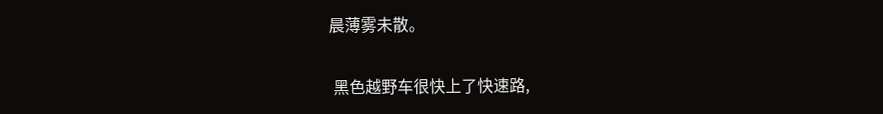晨薄雾未散。

 黑色越野车很快上了快速路,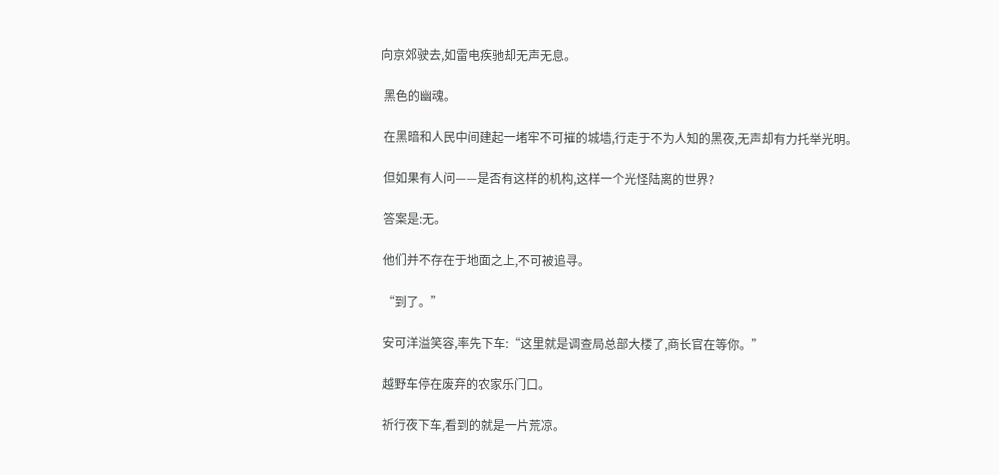向京郊驶去,如雷电疾驰却无声无息。

 黑色的幽魂。

 在黑暗和人民中间建起一堵牢不可摧的城墙,行走于不为人知的黑夜,无声却有力托举光明。

 但如果有人问——是否有这样的机构,这样一个光怪陆离的世界?

 答案是:无。

 他们并不存在于地面之上,不可被追寻。

 “到了。”

 安可洋溢笑容,率先下车:“这里就是调查局总部大楼了,商长官在等你。”

 越野车停在废弃的农家乐门口。

 祈行夜下车,看到的就是一片荒凉。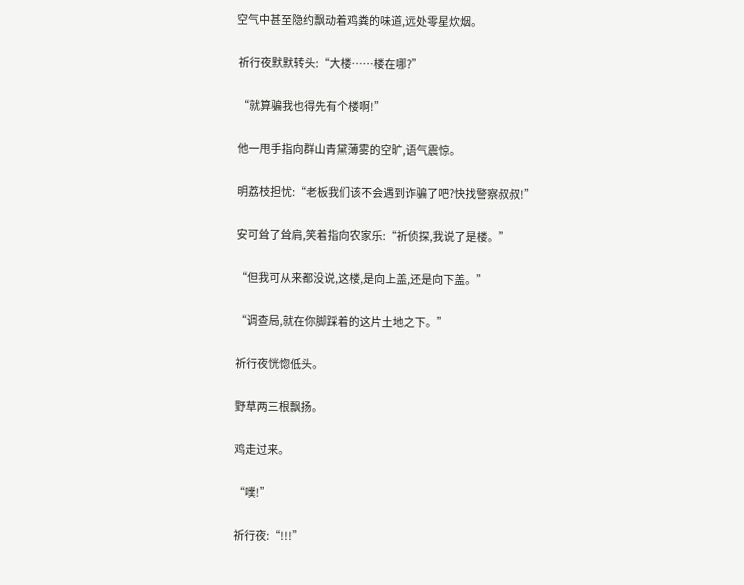空气中甚至隐约飘动着鸡粪的味道,远处零星炊烟。

 祈行夜默默转头:“大楼……楼在哪?”

 “就算骗我也得先有个楼啊!”

 他一甩手指向群山青黛薄雾的空旷,语气震惊。

 明荔枝担忧:“老板我们该不会遇到诈骗了吧?快找警察叔叔!”

 安可耸了耸肩,笑着指向农家乐:“祈侦探,我说了是楼。”

 “但我可从来都没说,这楼,是向上盖,还是向下盖。”

 “调查局,就在你脚踩着的这片土地之下。”

 祈行夜恍惚低头。

 野草两三根飘扬。

 鸡走过来。

 “噗!”

 祈行夜:“!!!”